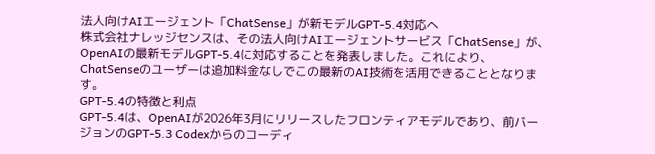法人向けAIエージェント「ChatSense」が新モデルGPT-5.4対応へ
株式会社ナレッジセンスは、その法人向けAIエージェントサービス「ChatSense」が、OpenAIの最新モデルGPT-5.4に対応することを発表しました。これにより、ChatSenseのユーザーは追加料金なしでこの最新のAI技術を活用できることとなります。
GPT-5.4の特徴と利点
GPT-5.4は、OpenAIが2026年3月にリリースしたフロンティアモデルであり、前バージョンのGPT-5.3 Codexからのコーディ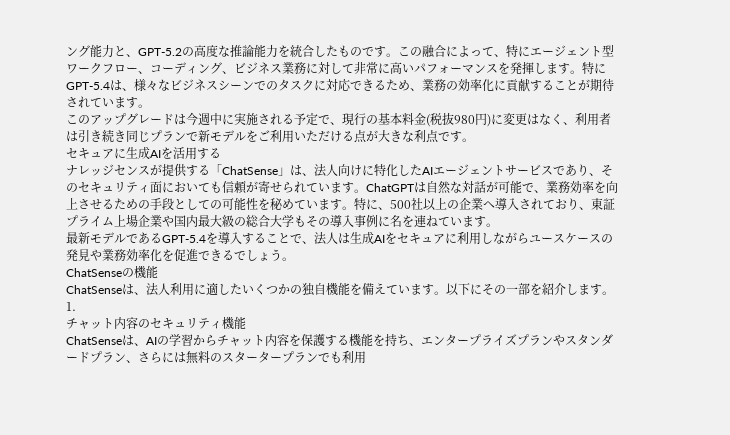ング能力と、GPT-5.2の高度な推論能力を統合したものです。この融合によって、特にエージェント型ワークフロー、コーディング、ビジネス業務に対して非常に高いパフォーマンスを発揮します。特にGPT-5.4は、様々なビジネスシーンでのタスクに対応できるため、業務の効率化に貢献することが期待されています。
このアップグレードは今週中に実施される予定で、現行の基本料金(税抜980円)に変更はなく、利用者は引き続き同じプランで新モデルをご利用いただける点が大きな利点です。
セキュアに生成AIを活用する
ナレッジセンスが提供する「ChatSense」は、法人向けに特化したAIエージェントサービスであり、そのセキュリティ面においても信頼が寄せられています。ChatGPTは自然な対話が可能で、業務効率を向上させるための手段としての可能性を秘めています。特に、500社以上の企業へ導入されており、東証プライム上場企業や国内最大級の総合大学もその導入事例に名を連ねています。
最新モデルであるGPT-5.4を導入することで、法人は生成AIをセキュアに利用しながらユースケースの発見や業務効率化を促進できるでしょう。
ChatSenseの機能
ChatSenseは、法人利用に適したいくつかの独自機能を備えています。以下にその一部を紹介します。
1.
チャット内容のセキュリティ機能
ChatSenseは、AIの学習からチャット内容を保護する機能を持ち、エンタープライズプランやスタンダードプラン、さらには無料のスタータープランでも利用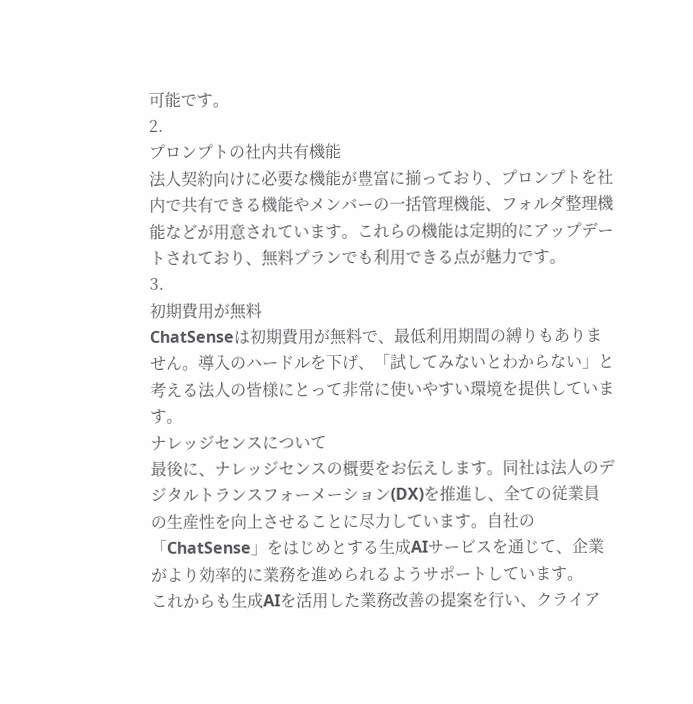可能です。
2.
プロンプトの社内共有機能
法人契約向けに必要な機能が豊富に揃っており、プロンプトを社内で共有できる機能やメンバーの一括管理機能、フォルダ整理機能などが用意されています。これらの機能は定期的にアップデートされており、無料プランでも利用できる点が魅力です。
3.
初期費用が無料
ChatSenseは初期費用が無料で、最低利用期間の縛りもありません。導入のハードルを下げ、「試してみないとわからない」と考える法人の皆様にとって非常に使いやすい環境を提供しています。
ナレッジセンスについて
最後に、ナレッジセンスの概要をお伝えします。同社は法人のデジタルトランスフォーメーション(DX)を推進し、全ての従業員の生産性を向上させることに尽力しています。自社の「ChatSense」をはじめとする生成AIサービスを通じて、企業がより効率的に業務を進められるようサポートしています。
これからも生成AIを活用した業務改善の提案を行い、クライア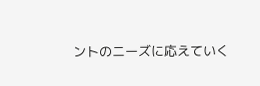ントのニーズに応えていく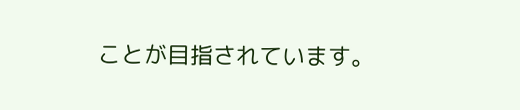ことが目指されています。